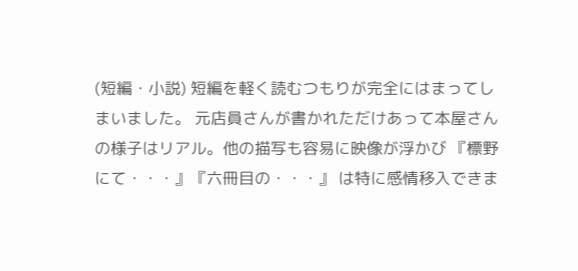(短編・小説) 短編を軽く読むつもりが完全にはまってしまいました。 元店員さんが書かれただけあって本屋さんの様子はリアル。他の描写も容易に映像が浮かび 『標野にて・・・』『六冊目の・・・』 は特に感情移入できま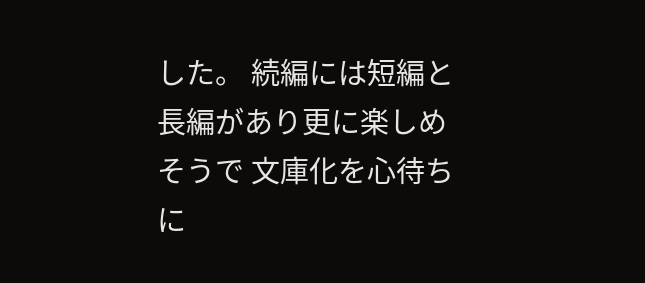した。 続編には短編と長編があり更に楽しめそうで 文庫化を心待ちに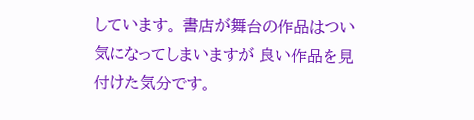しています。 書店が舞台の作品はつい気になってしまいますが 良い作品を見付けた気分です。